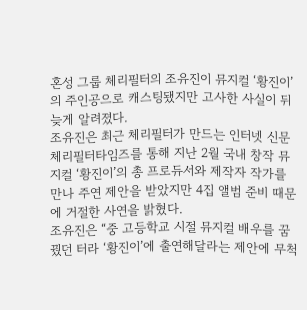혼성 그룹 체리필터의 조유진이 뮤지컬 ‘황진이’의 주인공으로 캐스팅됐지만 고사한 사실이 뒤늦게 알려졌다.
조유진은 최근 체리필터가 만드는 인터넷 신문 체리필터타임즈를 통해 지난 2월 국내 창작 뮤지컬 ‘황진이’의 총 프로듀서와 제작자 작가를 만나 주연 제안을 받았지만 4집 앨범 준비 때문에 거절한 사연을 밝혔다.
조유진은 “중 고등학교 시절 뮤지컬 배우를 꿈꿨던 터라 ‘황진이’에 출연해달라는 제안에 무척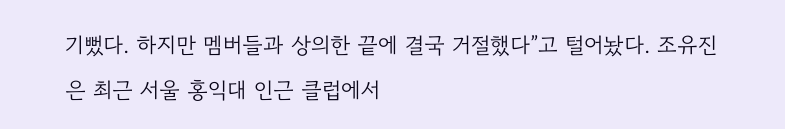기뻤다. 하지만 멤버들과 상의한 끝에 결국 거절했다”고 털어놨다. 조유진은 최근 서울 홍익대 인근 클럽에서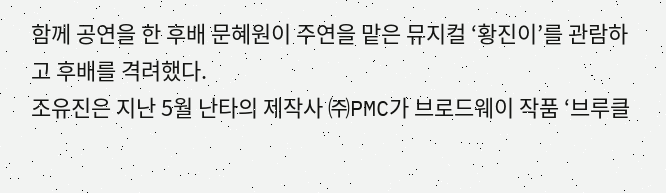함께 공연을 한 후배 문혜원이 주연을 맡은 뮤지컬 ‘황진이’를 관람하고 후배를 격려했다.
조유진은 지난 5월 난타의 제작사 ㈜PMC가 브로드웨이 작품 ‘브루클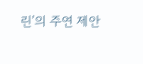린’의 주연 제안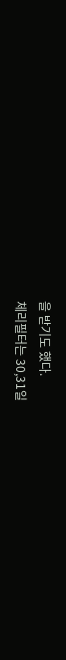을 받기도 했다.
체리필터는 30,31일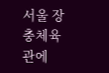서울 장충체육관에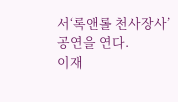서‘록앤롤 천사장사’공연을 연다.
이재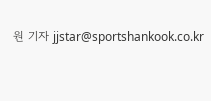원 기자 jjstar@sportshankook.co.kr